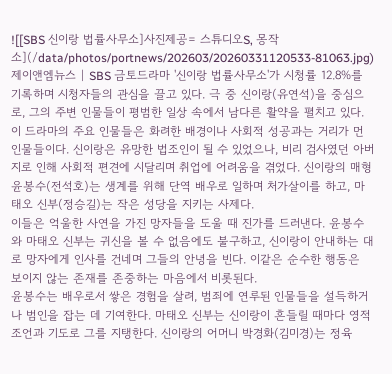![[SBS 신이랑 법률사무소]사진제공= 스튜디오S, 몽작소](/data/photos/portnews/202603/20260331120533-81063.jpg)
제이앤엠뉴스 | SBS 금토드라마 '신이랑 법률사무소'가 시청률 12.8%를 기록하며 시청자들의 관심을 끌고 있다. 극 중 신이랑(유연석)을 중심으로, 그의 주변 인물들이 평범한 일상 속에서 남다른 활약을 펼치고 있다.
이 드라마의 주요 인물들은 화려한 배경이나 사회적 성공과는 거리가 먼 인물들이다. 신이랑은 유망한 법조인이 될 수 있었으나, 비리 검사였던 아버지로 인해 사회적 편견에 시달리며 취업에 어려움을 겪었다. 신이랑의 매형 윤봉수(전석호)는 생계를 위해 단역 배우로 일하며 처가살이를 하고, 마태오 신부(정승길)는 작은 성당을 지키는 사제다.
이들은 억울한 사연을 가진 망자들을 도울 때 진가를 드러낸다. 윤봉수와 마태오 신부는 귀신을 볼 수 없음에도 불구하고, 신이랑이 안내하는 대로 망자에게 인사를 건네며 그들의 안녕을 빈다. 이같은 순수한 행동은 보이지 않는 존재를 존중하는 마음에서 비롯된다.
윤봉수는 배우로서 쌓은 경험을 살려, 범죄에 연루된 인물들을 설득하거나 범인을 잡는 데 기여한다. 마태오 신부는 신이랑이 흔들릴 때마다 영적 조언과 기도로 그를 지탱한다. 신이랑의 어머니 박경화(김미경)는 정육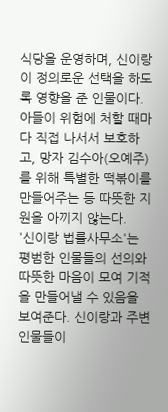식당을 운영하며, 신이랑이 정의로운 선택을 하도록 영향을 준 인물이다. 아들이 위험에 처할 때마다 직접 나서서 보호하고, 망자 김수아(오예주)를 위해 특별한 떡볶이를 만들어주는 등 따뜻한 지원을 아끼지 않는다.
'신이랑 법률사무소'는 평범한 인물들의 선의와 따뜻한 마음이 모여 기적을 만들어낼 수 있음을 보여준다. 신이랑과 주변 인물들이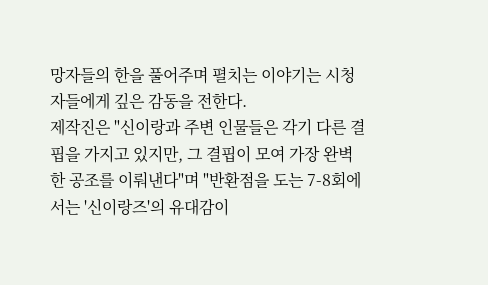망자들의 한을 풀어주며 펼치는 이야기는 시청자들에게 깊은 감동을 전한다.
제작진은 "신이랑과 주변 인물들은 각기 다른 결핍을 가지고 있지만, 그 결핍이 모여 가장 완벽한 공조를 이뤄낸다"며 "반환점을 도는 7-8회에서는 '신이랑즈'의 유대감이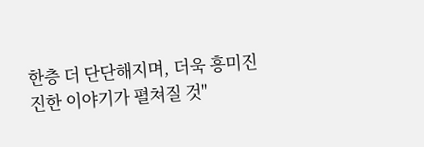한층 더 단단해지며, 더욱 흥미진진한 이야기가 펼쳐질 것"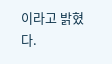이라고 밝혔다.